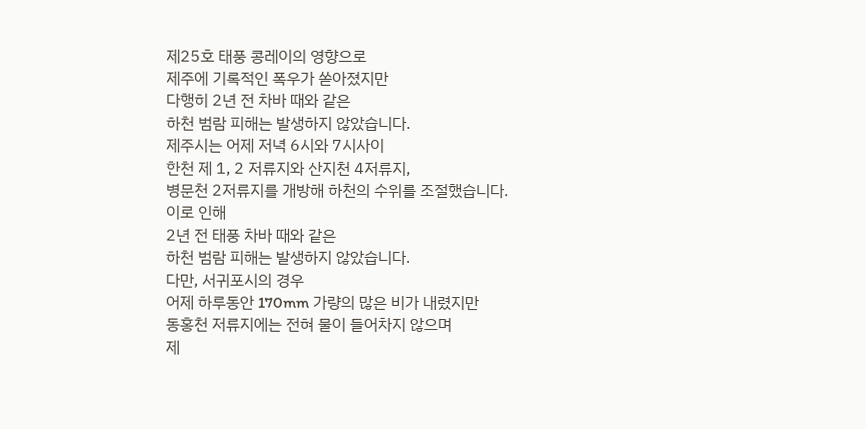제25호 태풍 콩레이의 영향으로
제주에 기록적인 폭우가 쏟아졌지만
다행히 2년 전 차바 때와 같은
하천 범람 피해는 발생하지 않았습니다.
제주시는 어제 저녁 6시와 7시사이
한천 제 1, 2 저류지와 산지천 4저류지,
병문천 2저류지를 개방해 하천의 수위를 조절했습니다.
이로 인해
2년 전 태풍 차바 때와 같은
하천 범람 피해는 발생하지 않았습니다.
다만, 서귀포시의 경우
어제 하루동안 170mm 가량의 많은 비가 내렸지만
동홍천 저류지에는 전혀 물이 들어차지 않으며
제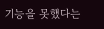기능을 못했다는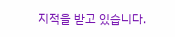지적을 받고 있습니다.